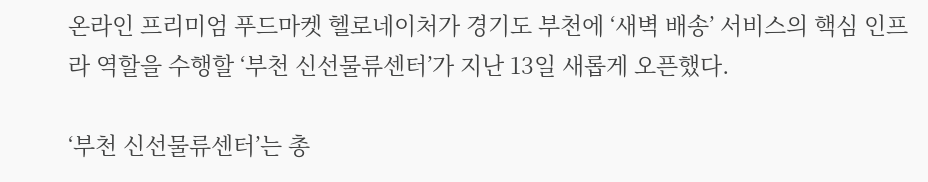온라인 프리미엄 푸드마켓 헬로네이처가 경기도 부천에 ‘새벽 배송’ 서비스의 핵심 인프라 역할을 수행할 ‘부천 신선물류센터’가 지난 13일 새롭게 오픈했다.

‘부천 신선물류센터’는 총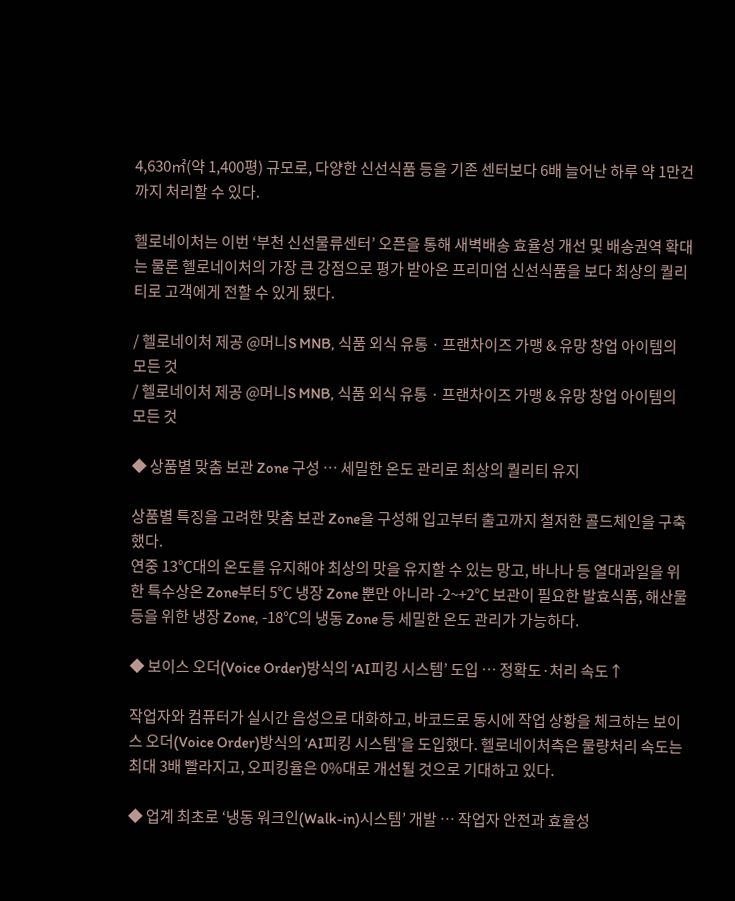4,630㎡(약 1,400평) 규모로, 다양한 신선식품 등을 기존 센터보다 6배 늘어난 하루 약 1만건까지 처리할 수 있다.

헬로네이처는 이번 ‘부천 신선물류센터’ 오픈을 통해 새벽배송 효율성 개선 및 배송권역 확대는 물론 헬로네이처의 가장 큰 강점으로 평가 받아온 프리미엄 신선식품을 보다 최상의 퀄리티로 고객에게 전할 수 있게 됐다.

/ 헬로네이처 제공 @머니S MNB, 식품 외식 유통 · 프랜차이즈 가맹 & 유망 창업 아이템의 모든 것
/ 헬로네이처 제공 @머니S MNB, 식품 외식 유통 · 프랜차이즈 가맹 & 유망 창업 아이템의 모든 것

◆ 상품별 맞춤 보관 Zone 구성 … 세밀한 온도 관리로 최상의 퀄리티 유지

상품별 특징을 고려한 맞춤 보관 Zone을 구성해 입고부터 출고까지 철저한 콜드체인을 구축했다.
연중 13℃대의 온도를 유지해야 최상의 맛을 유지할 수 있는 망고, 바나나 등 열대과일을 위한 특수상온 Zone부터 5℃ 냉장 Zone 뿐만 아니라 -2~+2℃ 보관이 필요한 발효식품, 해산물 등을 위한 냉장 Zone, -18℃의 냉동 Zone 등 세밀한 온도 관리가 가능하다.

◆ 보이스 오더(Voice Order)방식의 ‘AI피킹 시스템’ 도입 … 정확도·처리 속도↑

작업자와 컴퓨터가 실시간 음성으로 대화하고, 바코드로 동시에 작업 상황을 체크하는 보이스 오더(Voice Order)방식의 ‘AI피킹 시스템’을 도입했다. 헬로네이처측은 물량처리 속도는 최대 3배 빨라지고, 오피킹율은 0%대로 개선될 것으로 기대하고 있다.

◆ 업계 최초로 ‘냉동 워크인(Walk-in)시스템’ 개발 … 작업자 안전과 효율성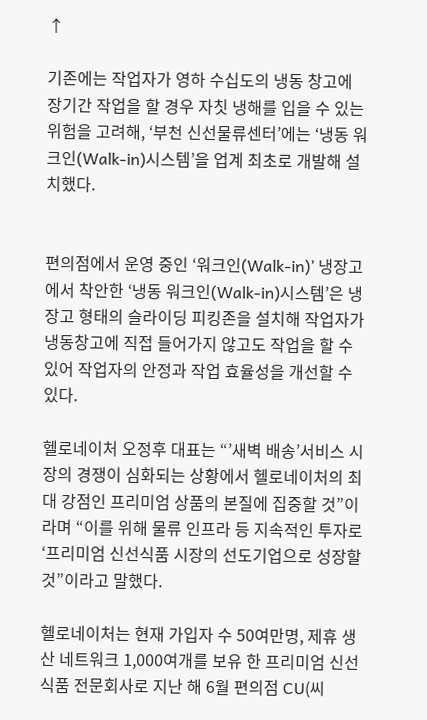↑

기존에는 작업자가 영하 수십도의 냉동 창고에 장기간 작업을 할 경우 자칫 냉해를 입을 수 있는 위험을 고려해, ‘부천 신선물류센터’에는 ‘냉동 워크인(Walk-in)시스템’을 업계 최초로 개발해 설치했다.


편의점에서 운영 중인 ‘워크인(Walk-in)’ 냉장고에서 착안한 ‘냉동 워크인(Walk-in)시스템’은 냉장고 형태의 슬라이딩 피킹존을 설치해 작업자가 냉동창고에 직접 들어가지 않고도 작업을 할 수 있어 작업자의 안정과 작업 효율성을 개선할 수 있다.

헬로네이처 오정후 대표는 “’새벽 배송’서비스 시장의 경쟁이 심화되는 상황에서 헬로네이처의 최대 강점인 프리미엄 상품의 본질에 집중할 것”이라며 “이를 위해 물류 인프라 등 지속적인 투자로 ‘프리미엄 신선식품 시장의 선도기업으로 성장할 것”이라고 말했다.

헬로네이처는 현재 가입자 수 50여만명, 제휴 생산 네트워크 1,000여개를 보유 한 프리미엄 신선식품 전문회사로 지난 해 6월 편의점 CU(씨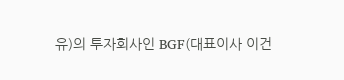유)의 투자회사인 BGF(대표이사 이건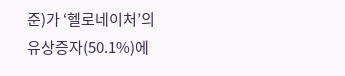준)가 ‘헬로네이처’의 유상증자(50.1%)에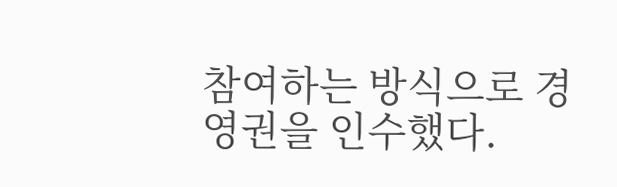참여하는 방식으로 경영권을 인수했다.